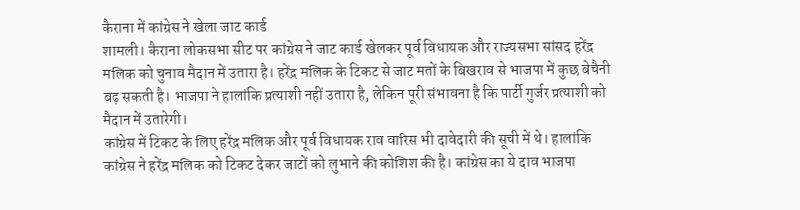कैराना में कांग्रेस ने खेला जाट कार्ड
शामली। कैराना लोकसभा सीट पर कांग्रेस ने जाट कार्ड खेलकर पूर्व विधायक और राज्यसभा सांसद हरेंद्र मलिक को चुनाव मैदान में उतारा है। हरेंद्र मलिक के टिकट से जाट मतों के बिखराव से भाजपा में कुछ बेचैनी बढ़ सकती है। भाजपा ने हालांकि प्रत्याशी नहीं उतारा है, लेकिन पूरी संभावना है कि पार्टी गुर्जर प्रत्याशी को मैदान में उतारेगी।
कांग्रेस में टिकट के लिए हरेंद्र मलिक और पूर्व विधायक राव वारिस भी दावेदारी की सूची में थे। हालांकि कांग्रेस ने हरेंद्र मलिक को टिकट देकर जाटों को लुभाने की कोशिश की है। कांग्रेस का ये दाव भाजपा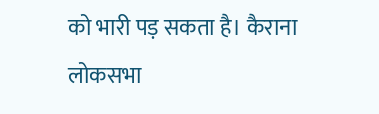को भारी पड़ सकता है। कैराना लोकसभा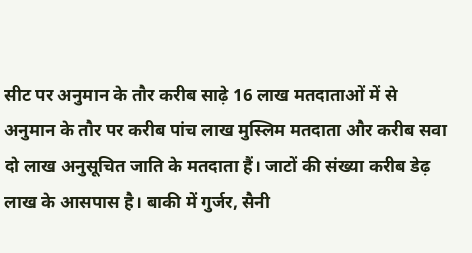सीट पर अनुमान के तौर करीब साढ़े 16 लाख मतदाताओं में से अनुमान के तौर पर करीब पांच लाख मुस्लिम मतदाता और करीब सवा दो लाख अनुसूचित जाति के मतदाता हैं। जाटों की संख्या करीब डेढ़ लाख के आसपास है। बाकी में गुर्जर, सैनी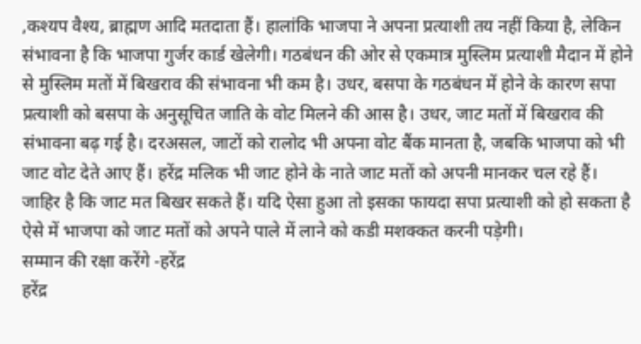,कश्यप वैश्य, ब्राह्मण आदि मतदाता हैं। हालांकि भाजपा ने अपना प्रत्याशी तय नहीं किया है, लेकिन संभावना है कि भाजपा गुर्जर कार्ड खेलेगी। गठबंधन की ओर से एकमात्र मुस्लिम प्रत्याशी मैदान में होने से मुस्लिम मतों में बिखराव की संभावना भी कम है। उधर, बसपा के गठबंधन में होने के कारण सपा प्रत्याशी को बसपा के अनुसूचित जाति के वोट मिलने की आस है। उधर, जाट मतों में बिखराव की संभावना बढ़ गई है। दरअसल, जाटों को रालोद भी अपना वोट बैंक मानता है, जबकि भाजपा को भी जाट वोट देते आए हैं। हरेंद्र मलिक भी जाट होने के नाते जाट मतों को अपनी मानकर चल रहे हैं। जाहिर है कि जाट मत बिखर सकते हैं। यदि ऐसा हुआ तो इसका फायदा सपा प्रत्याशी को हो सकता है ऐसे में भाजपा को जाट मतों को अपने पाले में लाने को कडी मशक्कत करनी पड़ेगी।
सम्मान की रक्षा करेंगे -हरेंद्र
हरेंद्र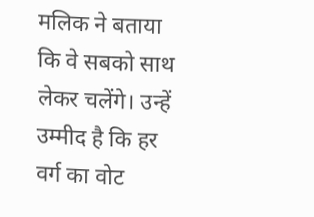मलिक ने बताया कि वे सबको साथ लेकर चलेंगे। उन्हें उम्मीद है कि हर वर्ग का वोट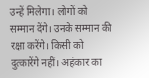उन्हें मिलेगा। लोगों को सम्मान देंगे। उनके सम्मान की रक्षा करेंगे। किसी को दुत्कारेंगे नहीं। अहंकार का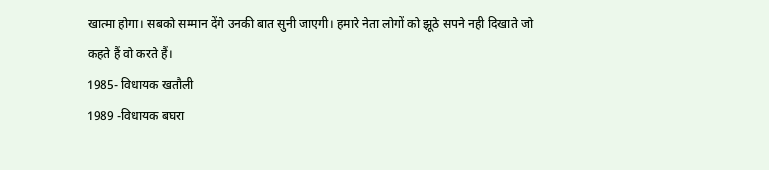खात्मा होगा। सबको सम्मान देंगे उनकी बात सुनी जाएगी। हमारे नेता लोगों को झूठे सपने नही दिखाते जो कहते हैं वो करते हैं।
1985- विधायक खतौली
1989 -विधायक बघरा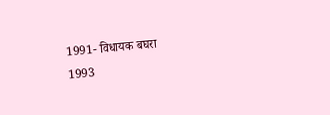1991- विधायक बघरा
1993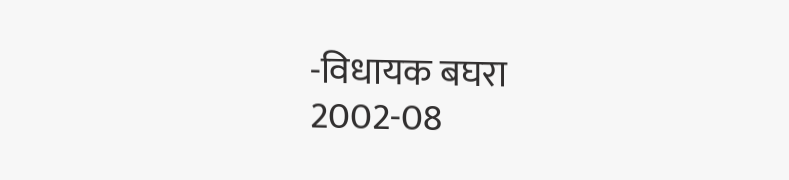-विधायक बघरा
2002-08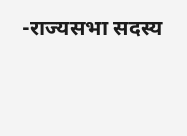-राज्यसभा सदस्य